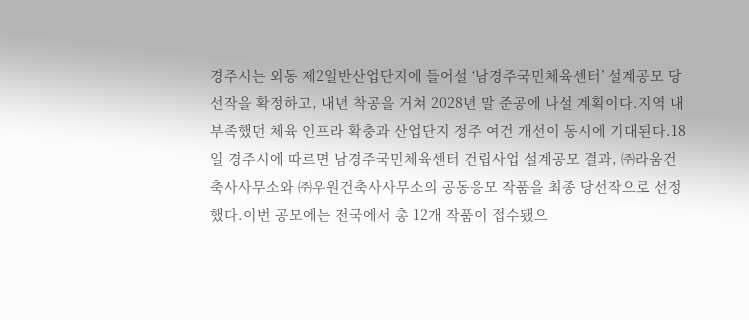경주시는 외동 제2일반산업단지에 들어설 ‘남경주국민체육센터’ 설계공모 당선작을 확정하고, 내년 착공을 거쳐 2028년 말 준공에 나설 계획이다.지역 내 부족했던 체육 인프라 확충과 산업단지 정주 여건 개선이 동시에 기대된다.18일 경주시에 따르면 남경주국민체육센터 건립사업 설계공모 결과, ㈜라움건축사사무소와 ㈜우원건축사사무소의 공동응모 작품을 최종 당선작으로 선정했다.이번 공모에는 전국에서 총 12개 작품이 접수됐으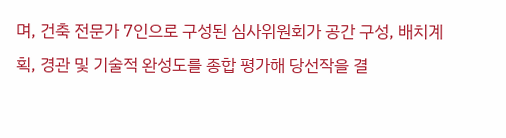며, 건축 전문가 7인으로 구성된 심사위원회가 공간 구성, 배치계획, 경관 및 기술적 완성도를 종합 평가해 당선작을 결